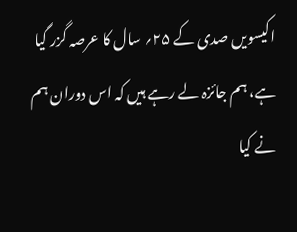اکیسویں صدی کے ۲۵؍ سال کا عرصہ گزر گیا ہے، ہم جائزہ لے رہے ہیں کہ اس دوران ہم نے کیا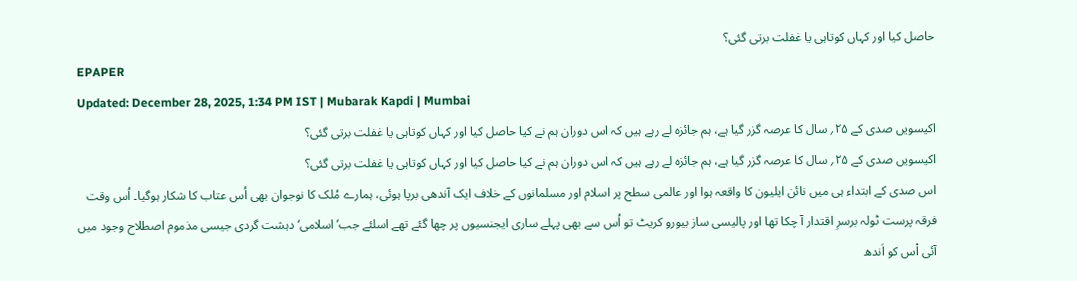حاصل کیا اور کہاں کوتاہی یا غفلت برتی گئی؟
EPAPER
Updated: December 28, 2025, 1:34 PM IST | Mubarak Kapdi | Mumbai
اکیسویں صدی کے ۲۵؍ سال کا عرصہ گزر گیا ہے، ہم جائزہ لے رہے ہیں کہ اس دوران ہم نے کیا حاصل کیا اور کہاں کوتاہی یا غفلت برتی گئی؟
اکیسویں صدی کے ۲۵؍ سال کا عرصہ گزر گیا ہے، ہم جائزہ لے رہے ہیں کہ اس دوران ہم نے کیا حاصل کیا اور کہاں کوتاہی یا غفلت برتی گئی؟
اس صدی کے ابتداء ہی میں نائن ایلیون کا واقعہ ہوا اور عالمی سطح پر اسلام اور مسلمانوں کے خلاف ایک آندھی برپا ہوئی، ہمارے مُلک کا نوجوان بھی اُس عتاب کا شکار ہوگیا۔ اُس وقت فرقہ پرست ٹولہ برسرِ اقتدار آ چکا تھا اور پالیسی ساز بیورو کریٹ تو اُس سے بھی پہلے ساری ایجنسیوں پر چھا گئے تھے اسلئے جب’ اسلامی‘ دہشت گردی جیسی مذموم اصطلاح وجود میں آئی اْس کو اَندھ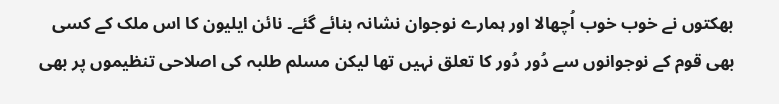بھکتوں نے خوب خوب اُچھالا اور ہمارے نوجوان نشانہ بنائے گئے۔ نائن ایلیون کا اس ملک کے کسی بھی قوم کے نوجوانوں سے دُور دُور کا تعلق نہیں تھا لیکن مسلم طلبہ کی اصلاحی تنظیموں پر بھی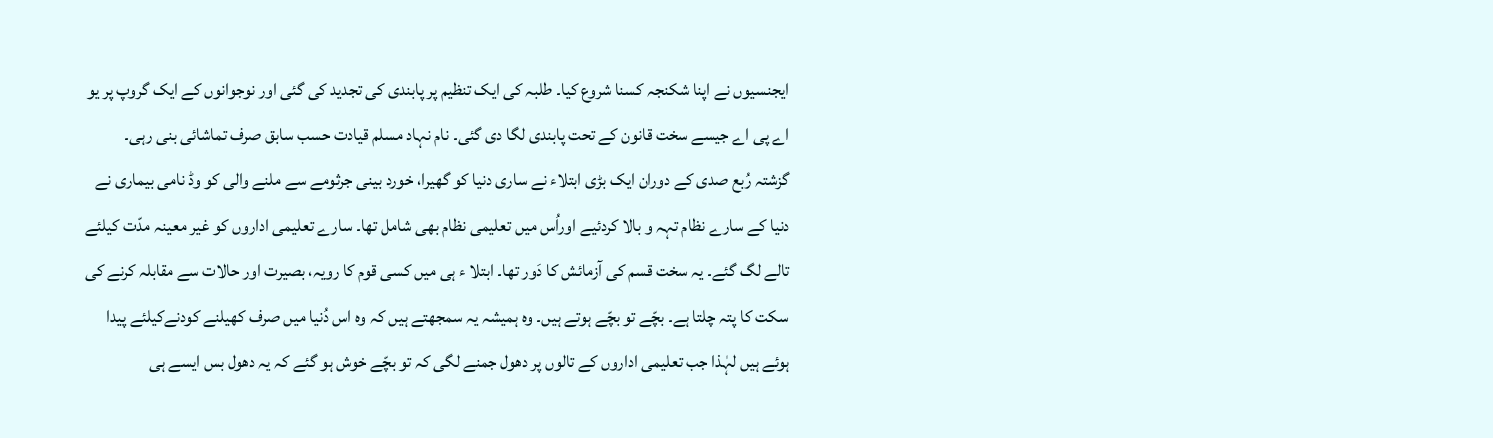ایجنسیوں نے اپنا شکنجہ کسنا شروع کیا۔ طلبہ کی ایک تنظیم پر پابندی کی تجدید کی گئی اور نوجوانوں کے ایک گروپ پر یو اے پی اے جیسے سخت قانون کے تحت پابندی لگا دی گئی۔ نام نہاد مسلم قیادت حسب سابق صرف تماشائی بنی رہی۔
گزشتہ رُبع صدی کے دوران ایک بڑی ابتلاء نے ساری دنیا کو گھیرا، خورد بینی جرثومے سے ملنے والی کو وڈ نامی بیماری نے دنیا کے سارے نظام تہہ و بالا کردئیے اوراُس میں تعلیمی نظام بھی شامل تھا۔ سارے تعلیمی اداروں کو غیر معینہ مدّت کیلئے تالے لگ گئے۔ یہ سخت قسم کی آزمائش کا دَور تھا۔ ابتلا ء ہی میں کسی قوم کا رویہ، بصیرت اور حالات سے مقابلہ کرنے کی سکت کا پتہ چلتا ہے۔ بچّے تو بچّے ہوتے ہیں۔ وہ ہمیشہ یہ سمجھتے ہیں کہ وہ اس دُنیا میں صرف کھیلنے کودنےکیلئے پیدا ہوئے ہیں لہٰذا جب تعلیمی اداروں کے تالوں پر دھول جمنے لگی کہ تو بچّے خوش ہو گئے کہ یہ دھول بس ایسے ہی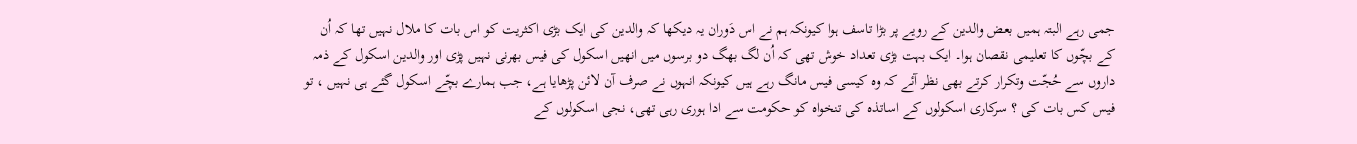جمی رہے البتہ ہمیں بعض والدین کے رویے پر بڑا تاسف ہوا کیونکہ ہم نے اس دَوران یہ دیکھا کہ والدین کی ایک بڑی اکثریت کو اس بات کا ملال نہیں تھا کہ اُن کے بچّوں کا تعلیمی نقصان ہوا۔ ایک بہت بڑی تعداد خوش تھی کہ اُن لگ بھگ دو برسوں میں انھیں اسکول کی فیس بھرنی نہیں پڑی اور والدین اسکول کے ذمہ داروں سے حُجّت وتکرار کرتے بھی نظر آئے کہ وہ کیسی فیس مانگ رہے ہیں کیونکہ انہوں نے صرف آن لائن پڑھایا ہے، جب ہمارے بچّے اسکول گئے ہی نہیں ، تو فیس کس بات کی ؟ سرکاری اسکولوں کے اساتذہ کی تنخواہ کو حکومت سے ادا ہوری رہی تھی، نجی اسکولوں کے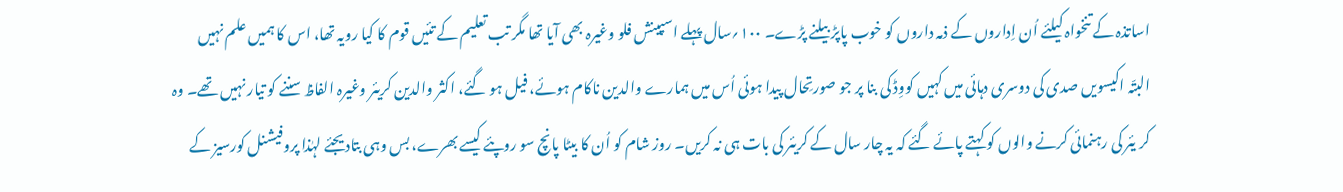اساتذہ کے تنخواہ کیلئے اُن اِداروں کے ذمہ داروں کو خوب پاپڑ بیلنے پڑے۔ ۱۰۰؍سال پہلے اسپینش فلو وغیرہ بھی آیا تھا مگر تب تعلیم کے تئیں قوم کا کیا رویہ تھا، اس کا ہمیں علم نہیں البتّہ اکیسویں صدی کی دوسری دہائی میں کہیں کووِڈ کی بنا پر جو صورتِحال پیدا ہوئی اُس میں ہمارے والدین ناکام ہوئے، فیل ہو گئے، اکثر والدین کریئر وغیرہ الفاظ سننے کو تیار نہیں تھے۔ وہ کر یئر کی رہنمائی کرنے والوں کو کہتے پائے گئے کہ یہ چار سال کے کریئر کی بات ہی نہ کریں۔ روز شام کو اُن کا بیٹا پانچ سو روپئے کیسے بھرے، بس وہی بتادیجئے لہٰذا پروفیشنل کورسیز کے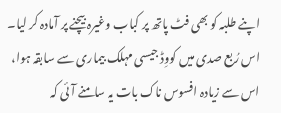اپنے طلبہ کو بھی فٹ پاتھ پر کباب وغیرہ بیچنے پر آمادہ کر لیا۔ اس رُبع صدی میں کووِڈ جیسی مہلک بیماری سے سابقہ ہوا، اس سے زیادہ افسوس ناک بات یہ سامنے آئی کہ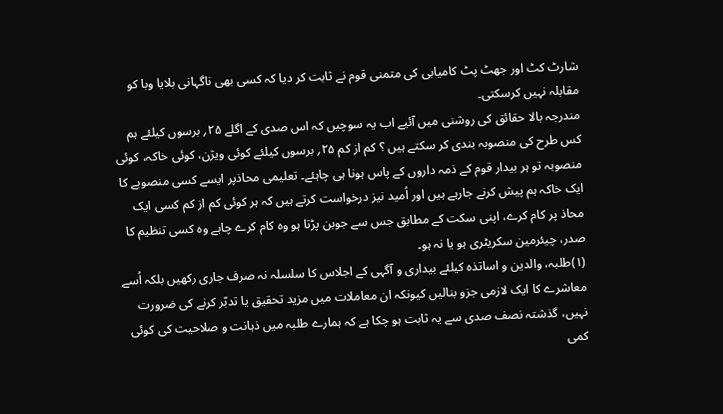شارٹ کٹ اور جھٹ پٹ کامیابی کی متمنی قوم نے ثابت کر دیا کہ کسی بھی ناگہانی بلایا وبا کو مقابلہ نہیں کرسکتی۔
مندرجہ بالا حقائق کی روشنی میں آئیے اب یہ سوچیں کہ اس صدی کے اگلے ۲۵؍ برسوں کیلئے ہم کس طرح کی منصوبہ بندی کر سکتے ہیں ؟ کم از کم ۲۵؍ برسوں کیلئے کوئی ویژن، کوئی خاکہ، کوئی منصوبہ تو ہر بیدار قوم کے ذمہ داروں کے پاس ہونا ہی چاہئے۔ تعلیمی محاذپر ایسے کسی منصوبے کا ایک خاکہ ہم پیش کرنے جارہے ہیں اور اُمید نیز درخواست کرتے ہیں کہ ہر کوئی کم از کم کسی ایک محاذ پر کام کرے، اپنی سکت کے مطابق جس سے جوبن پڑتا ہو وہ کام کرے چاہے وہ کسی تنظیم کا صدر، چیئرمین سکریٹری ہو یا نہ ہو۔
(۱)طلبہ، والدین و اساتذہ کیلئے بیداری و آگہی کے اجلاس کا سلسلہ نہ صرف جاری رکھیں بلکہ اُسے معاشرے کا ایک لازمی جزو بنالیں کیونکہ ان معاملات میں مزید تحقیق یا تدبّر کرنے کی ضرورت نہیں، گذشتہ نصف صدی سے یہ ثابت ہو چکا ہے کہ ہمارے طلبہ میں ذہانت و صلاحیت کی کوئی کمی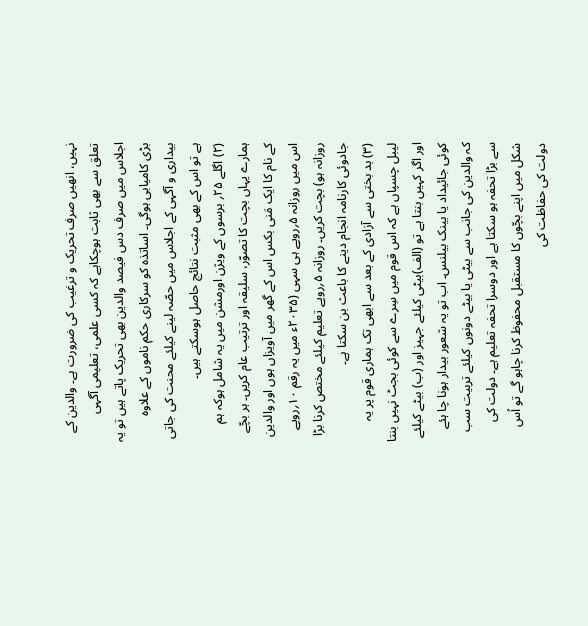نہیں، انھیں صرف تحریک و ترغیب کی ضرورت ہے۔ والدین کے تعلق سے بھی ثابت ہوچکاہے کہ کسی علمی، تعلیمی آگہی اجلاس میں صرف دس فیصد والدین بھی تحریک پاتے ہیں تو یہ بڑی کامیابی ہوگی۔ اساتذہ کو سرکاری حکم ناموں کے علاوہ بیداری و آگہی کے اجلاس میں حصّہ لینے کیلئے محنت کی جاتی ہے تو اس کے بھی مثبت نتائج حاصل ہوسکتے ہیں۔
(۲) اگلے ۲۵؍ برسوں کے ویژن اورمشن میں یہ شامل ہوکہ ہم ہمارے یہاں بچت کا تصوّر، سلیقہ اور ترتیب عام کریں۔ ہر بچّے کے نام کا ایک مَنی بکس اس کے گھر میں آویزاں ہوں اور والدین اس میں روزانہ ۵؍روپے ہی سہی (۲۰۳۵ء میں یہ رقم ۱۰؍روپے روزانہ ہو) بچت کریں۔ روزانہ ۵؍روپے تعلیم کیلئے مختص کرنا بڑا جادوئی کارنامہ انجام دینے کا باعث بن سکتا ہے۔
(۳) بد بختی سے آزادی کے بعد سے ابھی تک ہماری قوم پر یہ لیبل چسپاں ہے کہ اس قوم میں سِرے سے کوئی بجٹ نہیں بنتا اور اگر کہیں بنتا ہے تو (الف)بیٹی کیلئے جہیز اور (ب) بیٹے کیلئے کوئی جائیداد یا بینک بیلنس۔ اب تو یہ شعور بیدار ہونا چا ہئے کہ والدین کی جانب سے بیٹی یا بیٹے دونوں کیلئے تربیت سب سے بڑا تحفہ ہو سکتا ہے اور دوسرا تحفہ تعلیم ہے۔ دولت کی شکل میں اپنے بچّوں کا مستقبل محفوظ کرنا چاہو گے تو اُس دولت کی حفاظت کی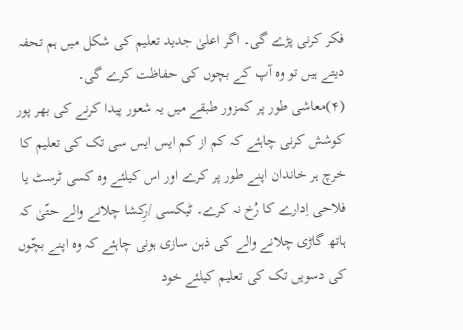فکر کرنی پڑے گی۔ اگر اعلیٰ جدید تعلیم کی شکل میں ہم تحفہ دیتے ہیں تو وہ آپ کے بچوں کی حفاظت کرے گی۔
(۴)معاشی طور پر کمزور طبقے میں یہ شعور پیدا کرنے کی بھر پور کوشش کرنی چاہئے کہ کم از کم ایس ایس سی تک کی تعلیم کا خرچ ہر خاندان اپنے طور پر کرے اور اس کیلئے وہ کسی ٹرسٹ یا فلاحی اِدارے کا رُخ نہ کرے۔ ٹیکسی /رِکشا چلانے والے حتّیٰ کہ ہاتھ گاڑی چلانے والے کی ذہن سازی ہونی چاہئے کہ وہ اپنے بچّوں کی دسویں تک کی تعلیم کیلئے خود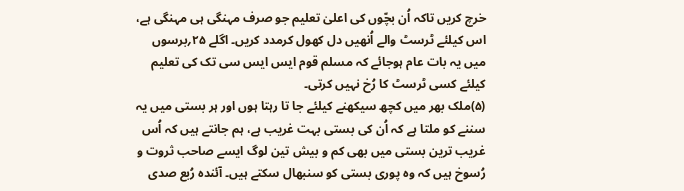خرچ کریں تاکہ اُن بچّوں کی اعلیٰ تعلیم جو صرف مہنگی ہی مہنگی ہے، اس کیلئے ٹرسٹ والے اُنھیں دل کھول کرمدد کریں۔ اگلے ۲۵؍برسوں میں یہ بات عام ہوجائے کہ مسلم قوم ایس ایس سی تک کی تعلیم کیلئے کسی ٹرسٹ کا رُخ نہیں کرتی۔
(۵)ملک بھر میں کچھ سیکھنے کیلئے جا تا رہتا ہوں اور ہر بستی میں یہ سننے کو ملتا ہے کہ اُن کی بستی بہت غریب ہے، ہم جانتے ہیں کہ اُس غریب ترین بستی میں بھی کم و بیش تین لوگ ایسے صاحب ثروت و رُسوخ ہیں کہ وہ پوری بستی کو سنبھال سکتے ہیں۔ آئندہ رُبع صدی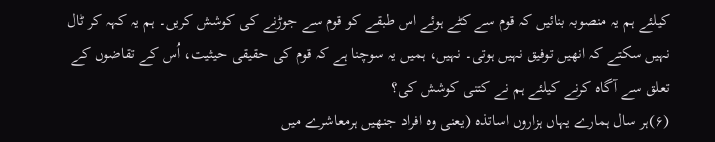کیلئے ہم یہ منصوبہ بنائیں کہ قوم سے کٹے ہوئے اس طبقے کو قوم سے جوڑنے کی کوشش کریں۔ ہم یہ کہہ کر ٹال نہیں سکتے کہ انھیں توفیق نہیں ہوتی۔ نہیں، ہمیں یہ سوچنا ہے کہ قوم کی حقیقی حیثیت، اُس کے تقاضوں کے تعلق سے آگاہ کرنے کیلئے ہم نے کتنی کوشش کی؟
(۶)ہر سال ہمارے یہاں ہزاروں اساتذہ (یعنی وہ افراد جنھیں ہرمعاشرے میں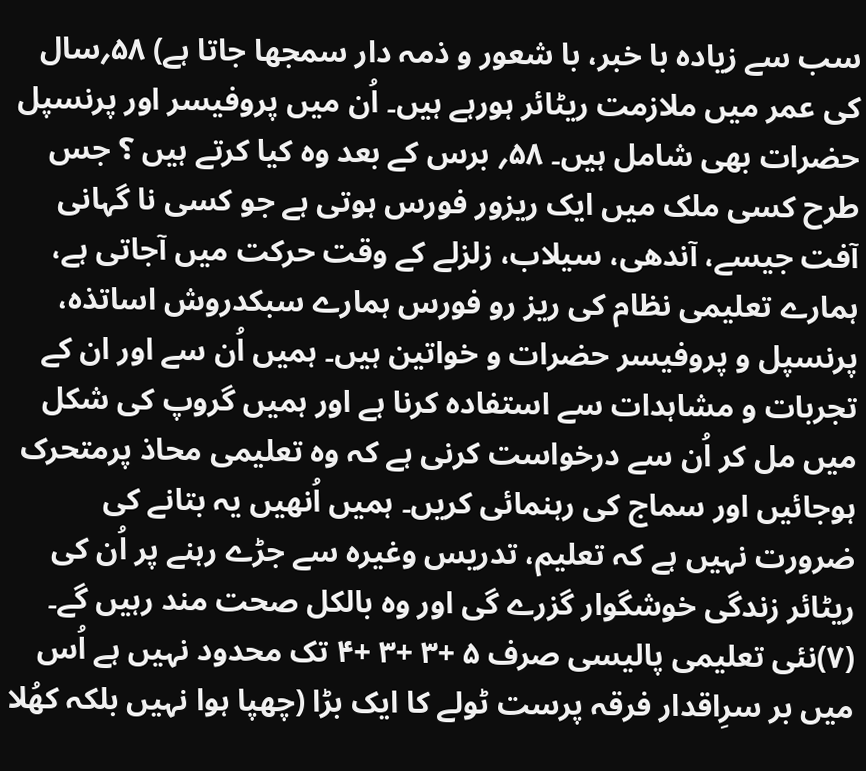سب سے زیادہ با خبر، با شعور و ذمہ دار سمجھا جاتا ہے) ۵۸؍سال کی عمر میں ملازمت ریٹائر ہورہے ہیں۔ اُن میں پروفیسر اور پرنسپل حضرات بھی شامل ہیں۔ ۵۸؍ برس کے بعد وہ کیا کرتے ہیں ؟ جس طرح کسی ملک میں ایک ریزور فورس ہوتی ہے جو کسی نا گہانی آفت جیسے، آندھی، سیلاب، زلزلے کے وقت حرکت میں آجاتی ہے، ہمارے تعلیمی نظام کی ریز رو فورس ہمارے سبکدروش اساتذہ، پرنسپل و پروفیسر حضرات و خواتین ہیں۔ ہمیں اُن سے اور ان کے تجربات و مشاہدات سے استفادہ کرنا ہے اور ہمیں گروپ کی شکل میں مل کر اُن سے درخواست کرنی ہے کہ وہ تعلیمی محاذ پرمتحرک ہوجائیں اور سماج کی رہنمائی کریں۔ ہمیں اُنھیں یہ بتانے کی ضرورت نہیں ہے کہ تعلیم، تدریس وغیرہ سے جڑے رہنے پر اُن کی ریٹائر زندگی خوشگوار گزرے گی اور وہ بالکل صحت مند رہیں گے۔
(۷)نئی تعلیمی پالیسی صرف ۵ +۳ +۳ +۴ تک محدود نہیں ہے اُس میں بر سرِاقدار فرقہ پرست ٹولے کا ایک بڑا (چھپا ہوا نہیں بلکہ کھُلا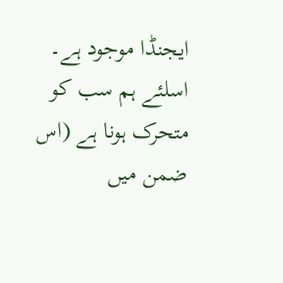ایجنڈا موجود ہے۔ اسلئے ہم سب کو متحرک ہونا ہے (اس ضمن میں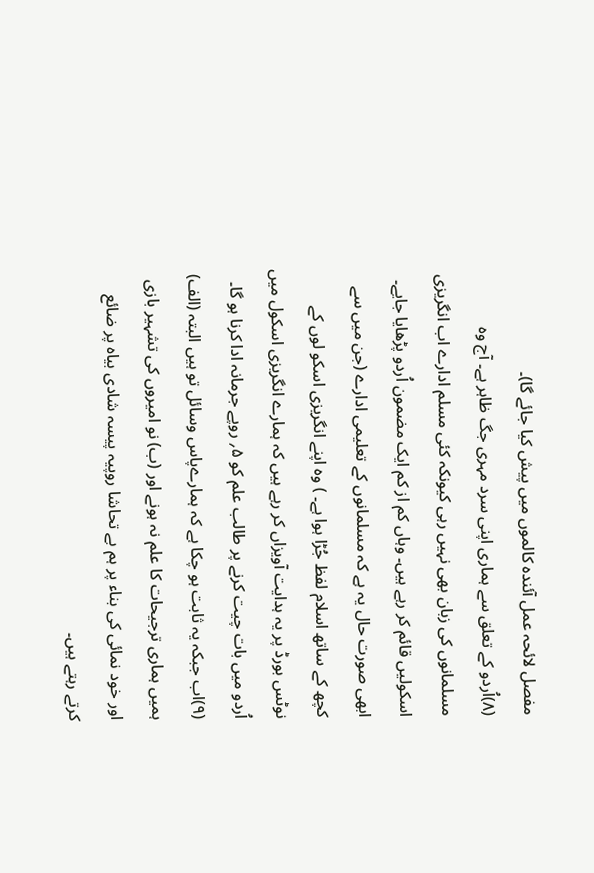مفصل لائحہ عمل آئندہ کالموں میں پیش کیا جائے گا)۔
(۸)اُردو کے تعلق سے ہماری اپنی سرد مہری جگ ظاہر ہے۔ آج وہ مسلمانوں کی زبان بھی نہیں رہی کیونکہ کئی مسلم ادارے اب انگریزی اسکولیں قائم کر رہے ہیں۔ وہاں کم از کم ایک مضمون اُردو پڑھایا جایے۔ ابھی صورت حال یہ ہے کہ مسلمانوں کے تعلیمی ادارے (جن میں سے کچھ کے ساتھ اسلام لفظ جُڑا ہوا ہے۔ ) وہ اپنے انگریزی اسکو لوں کے نوٹس بورڈ پر یہ ہدایت آویزاں کر رہے ہیں کہ ہمارے انگریزی اسکول میں اُردو میں بات چیت کرنے پر طالب علم کو ۵؍ روپے جرمانہ ادا کرنا ہو گا۔
(۹)اب جبکہ یہ ثابت ہو چکا ہے کہ ہمارےپاس وسائل تو ہیں البتہ (الف) ہمیں ہماری ترجیحات کا علم نہ ہونے اور (ب) نو امیروں کی تشہیر بازی اور خود نمائی کی بناء پر ہم بے تحاشا روپیہ پیسہ شادی بیاہ پر ضائع کرتے رہتے ہیں۔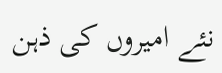نئے امیروں کی ذہن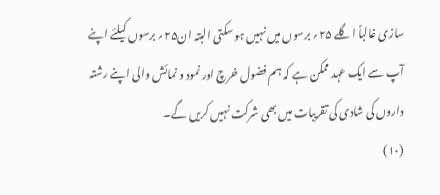سازی غالباً اگلے ۲۵؍ برسوں میں نہیں ہو سکتی البتہ ان۲۵؍ برسوں کیلئے اپنے آپ سے ایک عہد ممکن ہے کہ ہم فضول خرچ اور نمود و نمائش والی اپنے رشتہ داروں کی شادی کی تقریبات میں بھی شرکت نہیں کریں گے۔
(۱۰)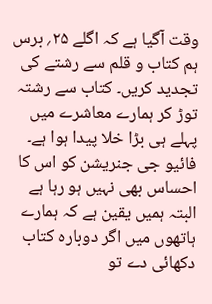وقت آگیا ہے کہ اگلے ۲۵؍ برس ہم کتاب و قلم سے رشتے کی تجدید کریں۔ کتاب سے رشتہ توڑ کر ہمارے معاشرے میں پہلے ہی بڑا خلا پیدا ہوا ہے۔ فائیو جی جنریشن کو اس کا احساس بھی نہیں ہو رہا ہے البتہ ہمیں یقین ہے کہ ہمارے ہاتھوں میں اگر دوبارہ کتاب دکھائی دے تو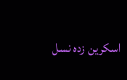اسکرین زدہ نسل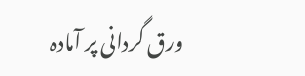ورق گردانی پر آمادہ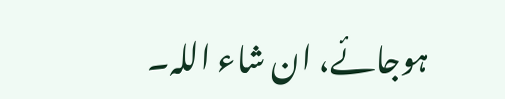ہوجائے، ان شاء اللہ۔